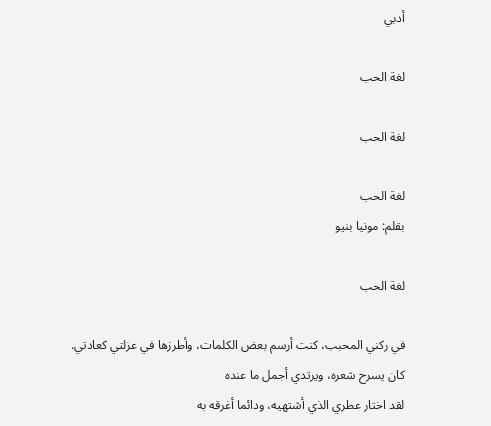أدبي

لغة الحب

لغة الحب

لغة الحب
بقلم: مونيا بنيو

لغة الحب

في ركني المحبب، كنت أرسم بعض الكلمات، وأطرزها في عزلتي كعادتي.
كان يسرح شعره، ويرتدي أجمل ما عنده
لقد اختار عطري الذي أشتهيه، ودائما أغرقه به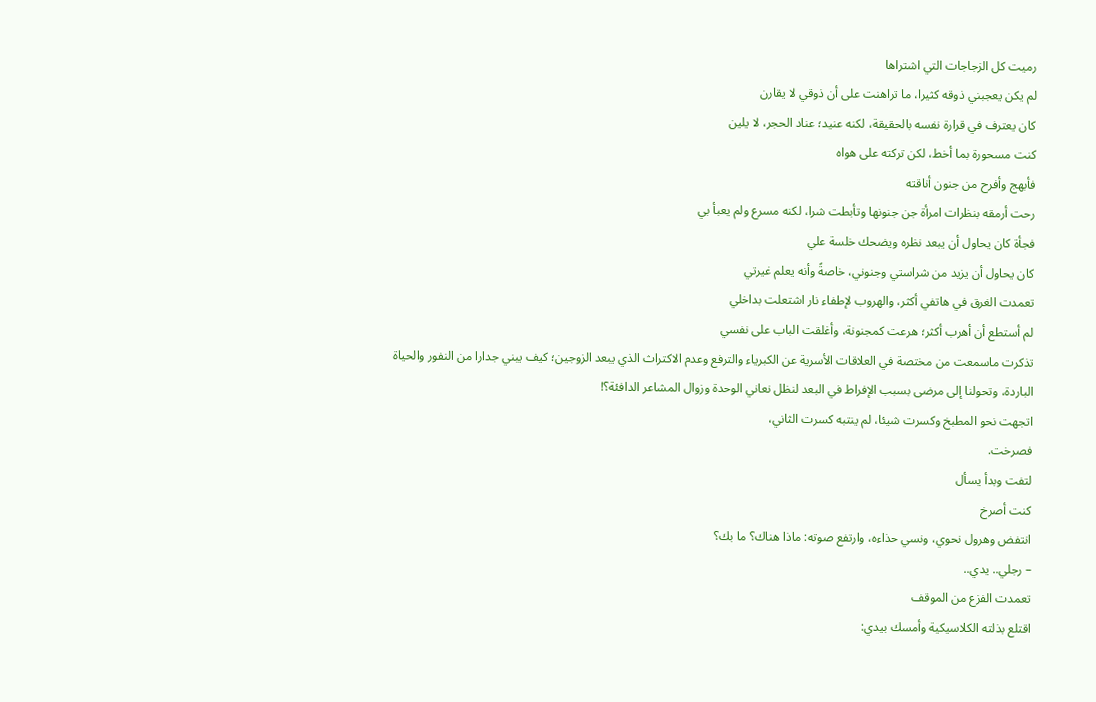رميت كل الزجاجات التي اشتراها
لم يكن يعجبني ذوقه كثيرا، ما تراهنت على أن ذوقي لا يقارن
كان يعترف في قرارة نفسه بالحقيقة، لكنه عنيد؛ عناد الحجر، لا يلين
كنت مسحورة بما أخط، لكن تركته على هواه
فأبهج وأفرح من جنون أناقته
رحت أرمقه بنظرات امرأة جن جنونها وتأبطت شرا، لكنه مسرع ولم يعبأ بي
فجأة كان يحاول أن يبعد نظره ويضحك خلسة علي
كان يحاول أن يزيد من شراستي وجنوني، خاصةً وأنه يعلم غيرتي
تعمدت الغرق في هاتفي أكثر، والهروب لإطفاء نار اشتعلت بداخلي
لم أستطع أن أهرب أكثر؛ هرعت كمجنونة، وأغلقت الباب على نفسي
تذكرت ماسمعت من مختصة في العلاقات الأسرية عن الكبرياء والترفع وعدم الاكتراث الذي يبعد الزوجين؛ كيف يبني جدارا من النفور والحياة الباردة، وتحولنا إلى مرضى بسبب الإفراط في البعد لنظل نعاني الوحدة وزوال المشاعر الدافئة؟!
اتجهت نحو المطبخ وكسرت شيئا، لم ينتبه كسرت الثاني،
فصرخت.
لتفت وبدأ يسأل
كنت أصرخ
انتفض وهرول نحوي، ونسي حذاءه، وارتفع صوته: ماذا هناك؟ ما بك؟
– رجلي.. يدي..
تعمدت الفزع من الموقف
اقتلع بذلته الكلاسيكية وأمسك بيدي: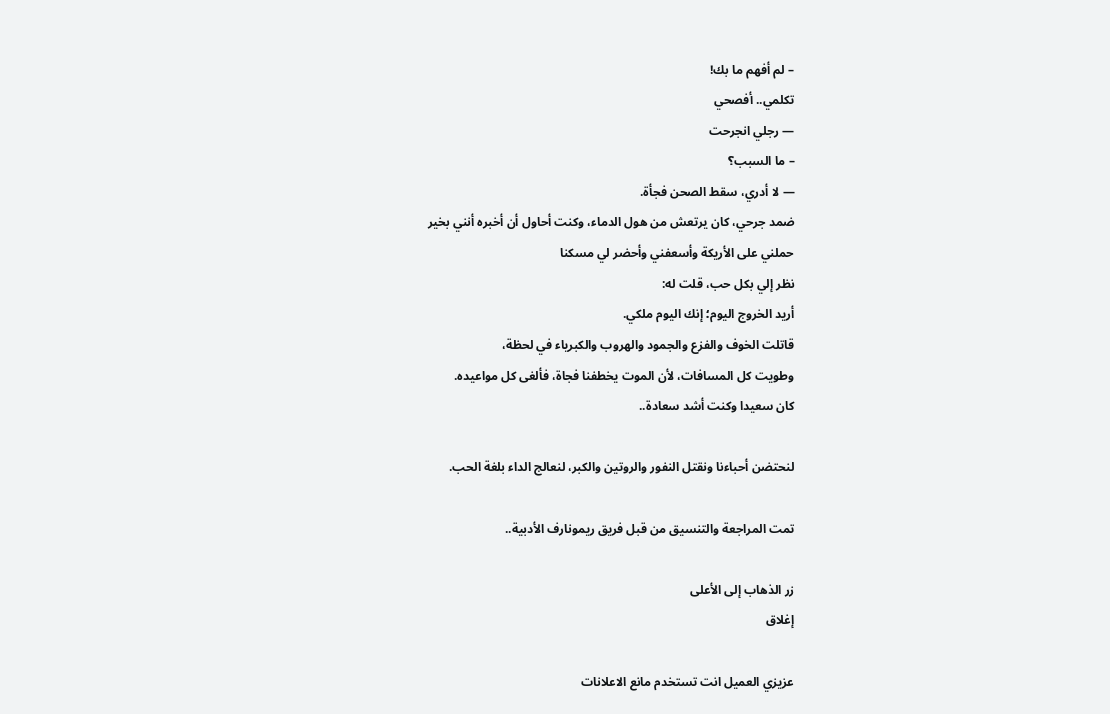– لم أفهم ما بك!
تكلمي.. أفصحي
— رجلي انجرحت
– ما السبب؟
— لا أدري، سقط الصحن فجأة.
ضمد جرحي، كان يرتعش من هول الدماء، وكنت أحاول أن أخبره أنني بخير
حملني على الأريكة وأسعفني وأحضر لي مسكنا
نظر إلي بكل حب، قلت له:
أريد الخروج اليوم؛ إنك اليوم ملكي.
قاتلت الخوف والفزع والجمود والهروب والكبرياء في لحظة،
وطويت كل المسافات، لأن الموت يخطفنا فجاة، فألغى كل مواعيده.
كان سعيدا وكنت أشد سعادة..

لنحتضن أحباءنا ونقتل النفور والروتين والكبر، لنعالج الداء بلغة الحب.

تمت المراجعة والتنسيق من قبل فريق ريمونارف الأدبية..

زر الذهاب إلى الأعلى
إغلاق

عزيزي العميل انت تستخدم مانع الاعلانات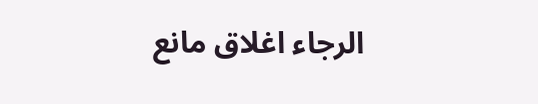الرجاء اغلاق مانع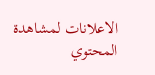الاعلانات لمشاهدة المحتوي